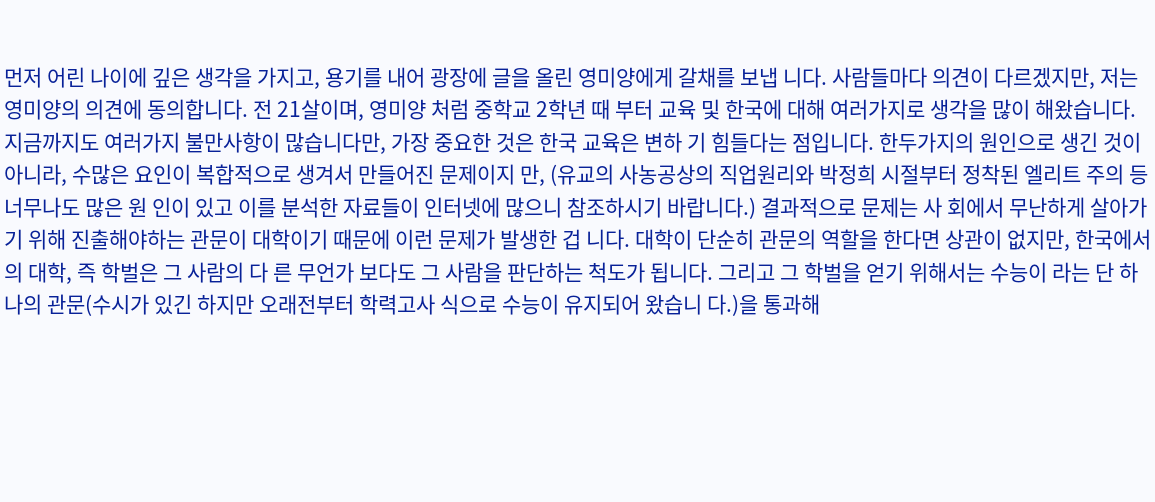먼저 어린 나이에 깊은 생각을 가지고, 용기를 내어 광장에 글을 올린 영미양에게 갈채를 보냅 니다. 사람들마다 의견이 다르겠지만, 저는 영미양의 의견에 동의합니다. 전 21살이며, 영미양 처럼 중학교 2학년 때 부터 교육 및 한국에 대해 여러가지로 생각을 많이 해왔습니다. 지금까지도 여러가지 불만사항이 많습니다만, 가장 중요한 것은 한국 교육은 변하 기 힘들다는 점입니다. 한두가지의 원인으로 생긴 것이 아니라, 수많은 요인이 복합적으로 생겨서 만들어진 문제이지 만, (유교의 사농공상의 직업원리와 박정희 시절부터 정착된 엘리트 주의 등 너무나도 많은 원 인이 있고 이를 분석한 자료들이 인터넷에 많으니 참조하시기 바랍니다.) 결과적으로 문제는 사 회에서 무난하게 살아가기 위해 진출해야하는 관문이 대학이기 때문에 이런 문제가 발생한 겁 니다. 대학이 단순히 관문의 역할을 한다면 상관이 없지만, 한국에서의 대학, 즉 학벌은 그 사람의 다 른 무언가 보다도 그 사람을 판단하는 척도가 됩니다. 그리고 그 학벌을 얻기 위해서는 수능이 라는 단 하나의 관문(수시가 있긴 하지만 오래전부터 학력고사 식으로 수능이 유지되어 왔습니 다.)을 통과해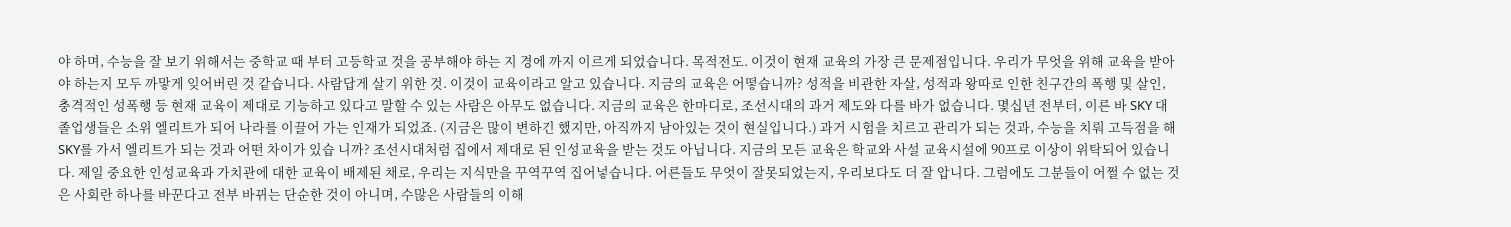야 하며, 수능을 잘 보기 위해서는 중학교 때 부터 고등학교 것을 공부해야 하는 지 경에 까지 이르게 되었습니다. 목적전도. 이것이 현재 교육의 가장 큰 문제점입니다. 우리가 무엇을 위해 교육을 받아야 하는지 모두 까맣게 잊어버린 것 같습니다. 사람답게 살기 위한 것. 이것이 교육이라고 알고 있습니다. 지금의 교육은 어떻습니까? 성적을 비관한 자살, 성적과 왕따로 인한 친구간의 폭행 및 살인, 충격적인 성폭행 등 현재 교육이 제대로 기능하고 있다고 말할 수 있는 사람은 아무도 없습니다. 지금의 교육은 한마디로, 조선시대의 과거 제도와 다를 바가 없습니다. 몇십년 전부터, 이른 바 SKY 대 졸업생들은 소위 엘리트가 되어 나라를 이끌어 가는 인재가 되었죠. (지금은 많이 변하긴 했지만, 아직까지 남아있는 것이 현실입니다.) 과거 시험을 치르고 관리가 되는 것과, 수능을 치뤄 고득점을 해 SKY를 가서 엘리트가 되는 것과 어떤 차이가 있습 니까? 조선시대처럼 집에서 제대로 된 인성교육을 받는 것도 아닙니다. 지금의 모든 교육은 학교와 사설 교육시설에 90프로 이상이 위탁되어 있습니다. 제일 중요한 인성교육과 가치관에 대한 교육이 배제된 채로, 우리는 지식만을 꾸역꾸역 집어넣습니다. 어른들도 무엇이 잘못되었는지, 우리보다도 더 잘 압니다. 그럼에도 그분들이 어쩔 수 없는 것은 사회란 하나를 바꾼다고 전부 바뀌는 단순한 것이 아니며, 수많은 사람들의 이해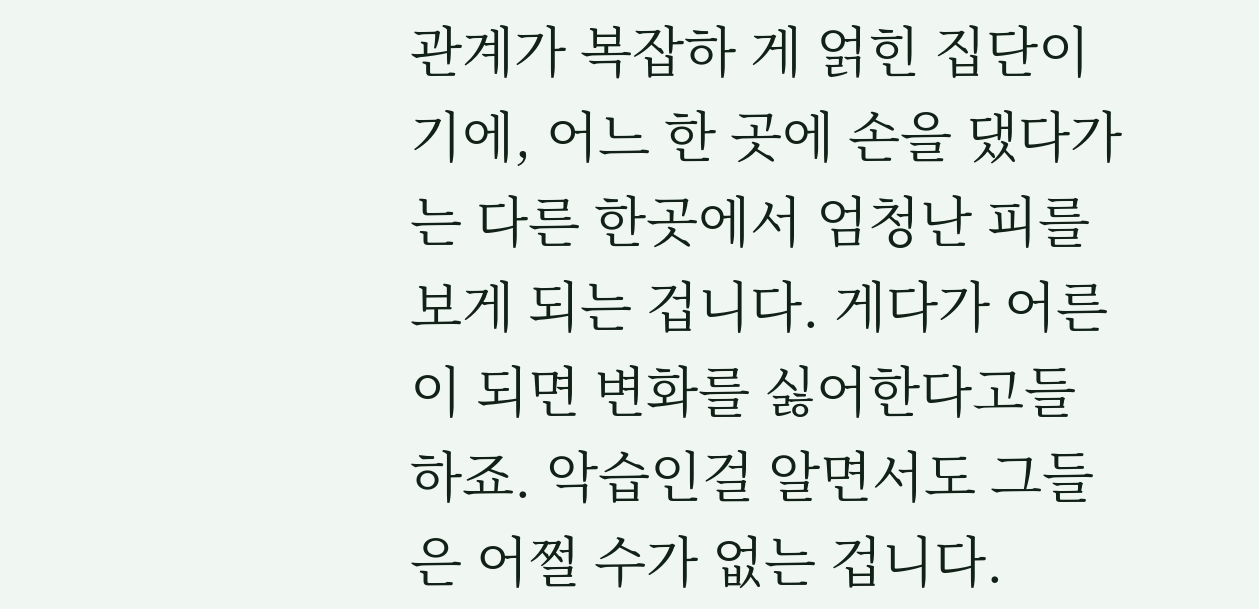관계가 복잡하 게 얽힌 집단이기에, 어느 한 곳에 손을 댔다가는 다른 한곳에서 엄청난 피를 보게 되는 겁니다. 게다가 어른이 되면 변화를 싫어한다고들 하죠. 악습인걸 알면서도 그들은 어쩔 수가 없는 겁니다.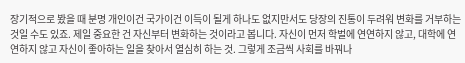장기적으로 봤을 때 분명 개인이건 국가이건 이득이 될게 하나도 없지만서도 당장의 진통이 두려워 변화를 거부하는 것일 수도 있죠. 제일 중요한 건 자신부터 변화하는 것이라고 봅니다. 자신이 먼저 학벌에 연연하지 않고, 대학에 연연하지 않고 자신이 좋아하는 일을 찾아서 열심히 하는 것. 그렇게 조금씩 사회를 바꿔나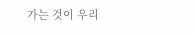가는 것이 우리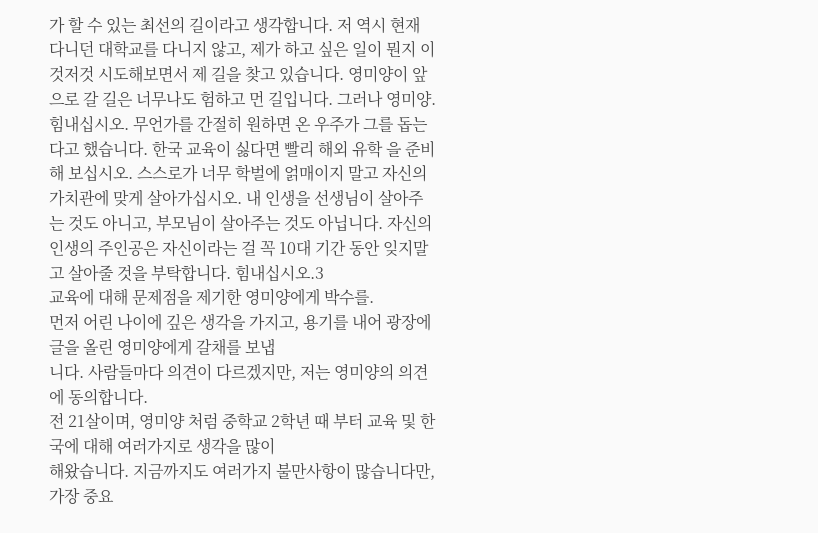가 할 수 있는 최선의 길이라고 생각합니다. 저 역시 현재 다니던 대학교를 다니지 않고, 제가 하고 싶은 일이 뭔지 이것저것 시도해보면서 제 길을 찾고 있습니다. 영미양이 앞으로 갈 길은 너무나도 험하고 먼 길입니다. 그러나 영미양. 힘내십시오. 무언가를 간절히 원하면 온 우주가 그를 돕는다고 했습니다. 한국 교육이 싫다면 빨리 해외 유학 을 준비해 보십시오. 스스로가 너무 학벌에 얽매이지 말고 자신의 가치관에 맞게 살아가십시오. 내 인생을 선생님이 살아주는 것도 아니고, 부모님이 살아주는 것도 아닙니다. 자신의 인생의 주인공은 자신이라는 걸 꼭 10대 기간 동안 잊지말고 살아줄 것을 부탁합니다. 힘내십시오.3
교육에 대해 문제점을 제기한 영미양에게 박수를.
먼저 어린 나이에 깊은 생각을 가지고, 용기를 내어 광장에 글을 올린 영미양에게 갈채를 보냅
니다. 사람들마다 의견이 다르겠지만, 저는 영미양의 의견에 동의합니다.
전 21살이며, 영미양 처럼 중학교 2학년 때 부터 교육 및 한국에 대해 여러가지로 생각을 많이
해왔습니다. 지금까지도 여러가지 불만사항이 많습니다만, 가장 중요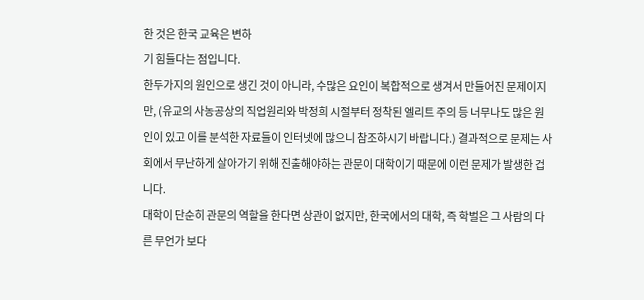한 것은 한국 교육은 변하
기 힘들다는 점입니다.
한두가지의 원인으로 생긴 것이 아니라, 수많은 요인이 복합적으로 생겨서 만들어진 문제이지
만, (유교의 사농공상의 직업원리와 박정희 시절부터 정착된 엘리트 주의 등 너무나도 많은 원
인이 있고 이를 분석한 자료들이 인터넷에 많으니 참조하시기 바랍니다.) 결과적으로 문제는 사
회에서 무난하게 살아가기 위해 진출해야하는 관문이 대학이기 때문에 이런 문제가 발생한 겁
니다.
대학이 단순히 관문의 역할을 한다면 상관이 없지만, 한국에서의 대학, 즉 학벌은 그 사람의 다
른 무언가 보다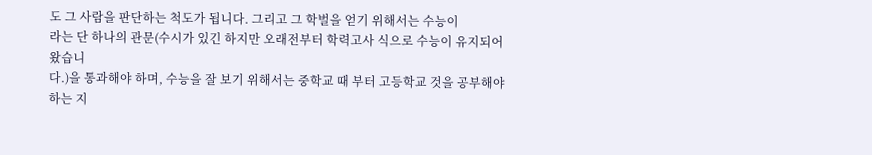도 그 사람을 판단하는 척도가 됩니다. 그리고 그 학벌을 얻기 위해서는 수능이
라는 단 하나의 관문(수시가 있긴 하지만 오래전부터 학력고사 식으로 수능이 유지되어 왔습니
다.)을 통과해야 하며, 수능을 잘 보기 위해서는 중학교 때 부터 고등학교 것을 공부해야 하는 지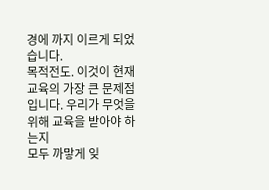경에 까지 이르게 되었습니다.
목적전도. 이것이 현재 교육의 가장 큰 문제점입니다. 우리가 무엇을 위해 교육을 받아야 하는지
모두 까맣게 잊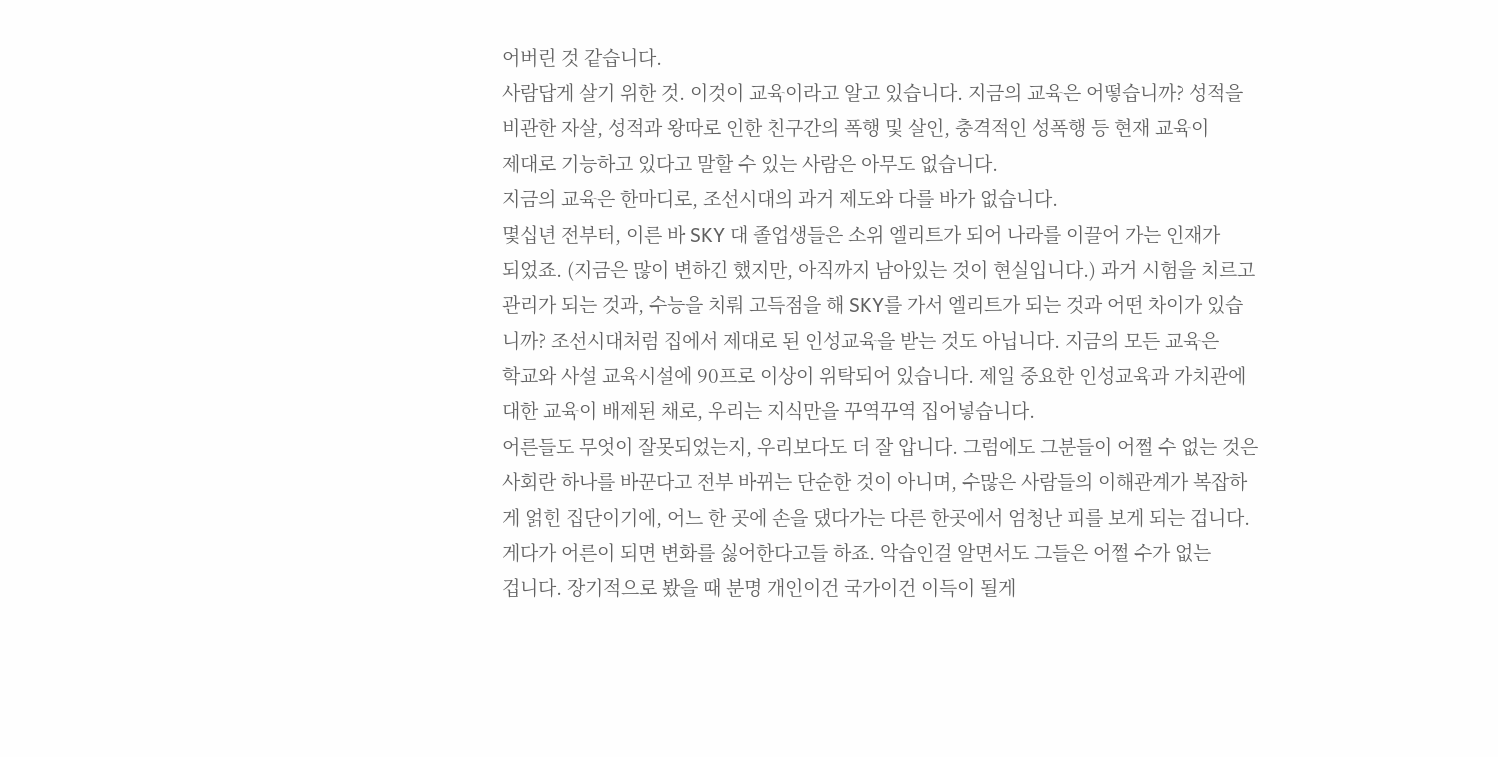어버린 것 같습니다.
사람답게 살기 위한 것. 이것이 교육이라고 알고 있습니다. 지금의 교육은 어떻습니까? 성적을
비관한 자살, 성적과 왕따로 인한 친구간의 폭행 및 살인, 충격적인 성폭행 등 현재 교육이
제대로 기능하고 있다고 말할 수 있는 사람은 아무도 없습니다.
지금의 교육은 한마디로, 조선시대의 과거 제도와 다를 바가 없습니다.
몇십년 전부터, 이른 바 SKY 대 졸업생들은 소위 엘리트가 되어 나라를 이끌어 가는 인재가
되었죠. (지금은 많이 변하긴 했지만, 아직까지 남아있는 것이 현실입니다.) 과거 시험을 치르고
관리가 되는 것과, 수능을 치뤄 고득점을 해 SKY를 가서 엘리트가 되는 것과 어떤 차이가 있습
니까? 조선시대처럼 집에서 제대로 된 인성교육을 받는 것도 아닙니다. 지금의 모든 교육은
학교와 사설 교육시설에 90프로 이상이 위탁되어 있습니다. 제일 중요한 인성교육과 가치관에
대한 교육이 배제된 채로, 우리는 지식만을 꾸역꾸역 집어넣습니다.
어른들도 무엇이 잘못되었는지, 우리보다도 더 잘 압니다. 그럼에도 그분들이 어쩔 수 없는 것은
사회란 하나를 바꾼다고 전부 바뀌는 단순한 것이 아니며, 수많은 사람들의 이해관계가 복잡하
게 얽힌 집단이기에, 어느 한 곳에 손을 댔다가는 다른 한곳에서 엄청난 피를 보게 되는 겁니다.
게다가 어른이 되면 변화를 싫어한다고들 하죠. 악습인걸 알면서도 그들은 어쩔 수가 없는
겁니다. 장기적으로 봤을 때 분명 개인이건 국가이건 이득이 될게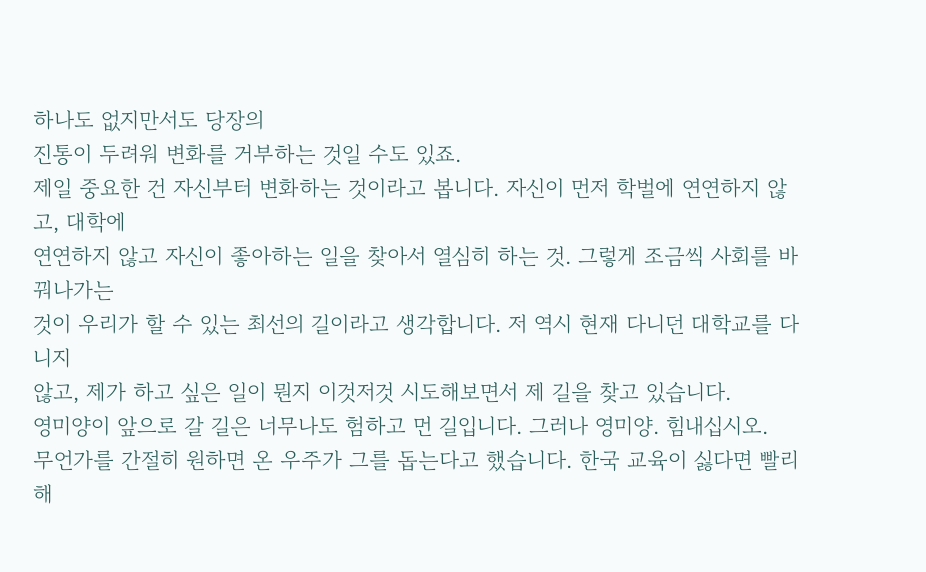하나도 없지만서도 당장의
진통이 두려워 변화를 거부하는 것일 수도 있죠.
제일 중요한 건 자신부터 변화하는 것이라고 봅니다. 자신이 먼저 학벌에 연연하지 않고, 대학에
연연하지 않고 자신이 좋아하는 일을 찾아서 열심히 하는 것. 그렇게 조금씩 사회를 바꿔나가는
것이 우리가 할 수 있는 최선의 길이라고 생각합니다. 저 역시 현재 다니던 대학교를 다니지
않고, 제가 하고 싶은 일이 뭔지 이것저것 시도해보면서 제 길을 찾고 있습니다.
영미양이 앞으로 갈 길은 너무나도 험하고 먼 길입니다. 그러나 영미양. 힘내십시오.
무언가를 간절히 원하면 온 우주가 그를 돕는다고 했습니다. 한국 교육이 싫다면 빨리 해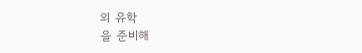외 유학
을 준비해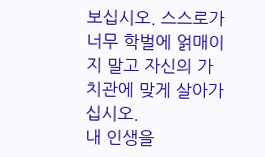보십시오. 스스로가 너무 학벌에 얽매이지 말고 자신의 가치관에 맞게 살아가십시오.
내 인생을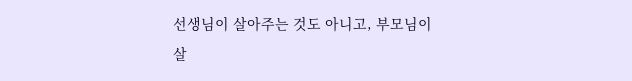선생님이 살아주는 것도 아니고, 부모님이 살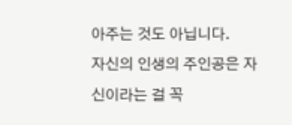아주는 것도 아닙니다.
자신의 인생의 주인공은 자신이라는 걸 꼭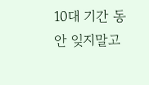10대 기간 동안 잊지말고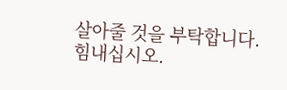살아줄 것을 부탁합니다.
힘내십시오.